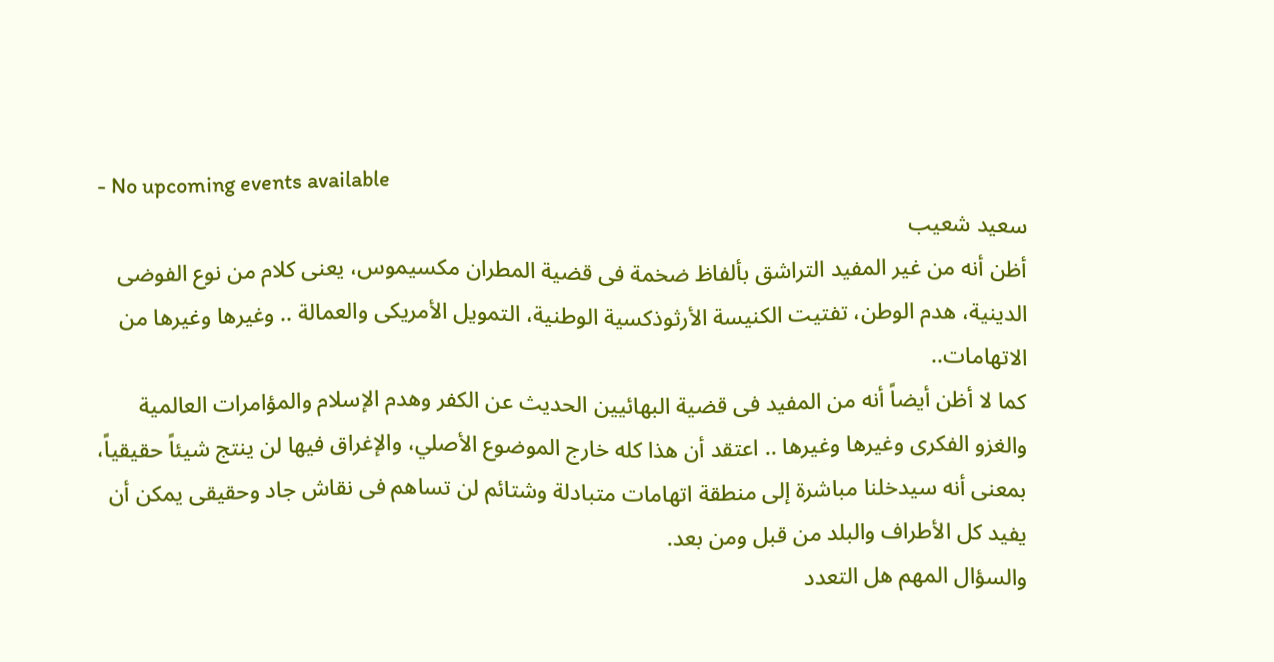- No upcoming events available
سعيد شعيب
أظن أنه من غير المفيد التراشق بألفاظ ضخمة فى قضية المطران مكسيموس، يعنى كلام من نوع الفوضى الدينية، هدم الوطن، تفتيت الكنيسة الأرثوذكسية الوطنية، التمويل الأمريكى والعمالة .. وغيرها وغيرها من الاتهامات..
كما لا أظن أيضاً أنه من المفيد فى قضية البهائيين الحديث عن الكفر وهدم الإسلام والمؤامرات العالمية والغزو الفكرى وغيرها وغيرها .. اعتقد أن هذا كله خارج الموضوع الأصلي، والإغراق فيها لن ينتج شيئاً حقيقياً، بمعنى أنه سيدخلنا مباشرة إلى منطقة اتهامات متبادلة وشتائم لن تساهم فى نقاش جاد وحقيقى يمكن أن يفيد كل الأطراف والبلد من قبل ومن بعد.
والسؤال المهم هل التعدد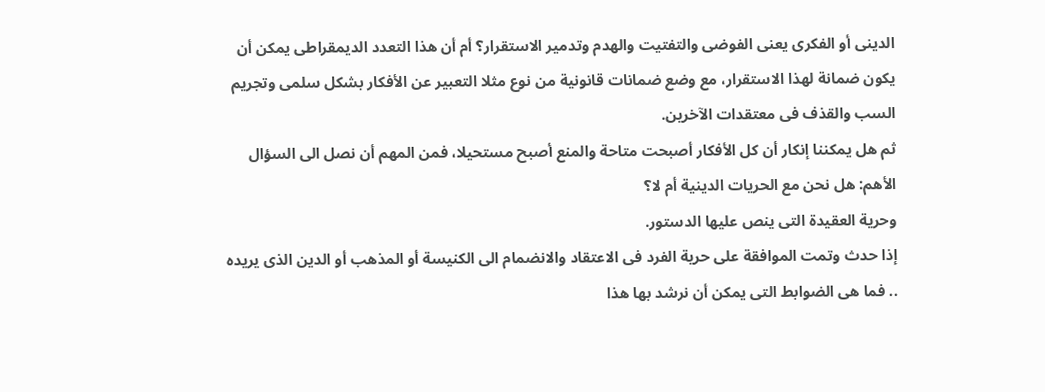الدينى أو الفكرى يعنى الفوضى والتفتيت والهدم وتدمير الاستقرار؟ أم أن هذا التعدد الديمقراطى يمكن أن يكون ضمانة لهذا الاستقرار، مع وضع ضمانات قانونية من نوع مثلا التعبير عن الأفكار بشكل سلمى وتجريم السب والقذف فى معتقدات الآخرين.
ثم هل يمكننا إنكار أن كل الأفكار أصبحت متاحة والمنع أصبح مستحيلا، فمن المهم أن نصل الى السؤال الأهم: هل نحن مع الحريات الدينية أم لا؟
وحرية العقيدة التى ينص عليها الدستور.
إذا حدث وتمت الموافقة على حرية الفرد فى الاعتقاد والانضمام الى الكنيسة أو المذهب أو الدين الذى يريده .. فما هى الضوابط التى يمكن أن نرشد بها هذا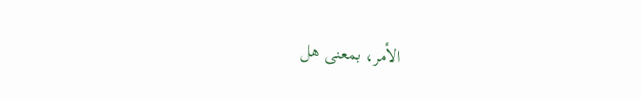الأمر، بمعنى هل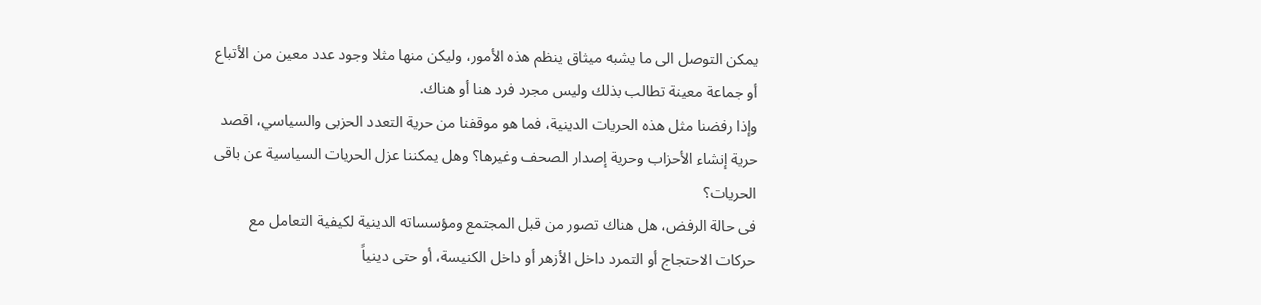يمكن التوصل الى ما يشبه ميثاق ينظم هذه الأمور، وليكن منها مثلا وجود عدد معين من الأتباع أو جماعة معينة تطالب بذلك وليس مجرد فرد هنا أو هناك.
وإذا رفضنا مثل هذه الحريات الدينية، فما هو موقفنا من حرية التعدد الحزبى والسياسي، اقصد حرية إنشاء الأحزاب وحرية إصدار الصحف وغيرها؟ وهل يمكننا عزل الحريات السياسية عن باقى الحريات؟
فى حالة الرفض، هل هناك تصور من قبل المجتمع ومؤسساته الدينية لكيفية التعامل مع حركات الاحتجاج أو التمرد داخل الأزهر أو داخل الكنيسة، أو حتى دينياً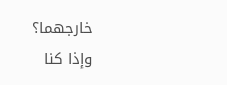خارجهما؟
وإذا كنا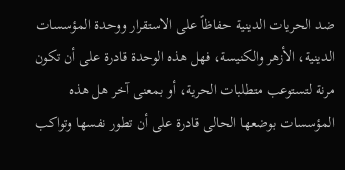ضد الحريات الدينية حفاظاً على الاستقرار ووحدة المؤسسات الدينية، الأزهر والكنيسة، فهل هذه الوحدة قادرة على أن تكون مرنة لتستوعب متطلبات الحرية، أو بمعنى آخر هل هذه المؤسسات بوضعها الحالى قادرة على أن تطور نفسها وتواكب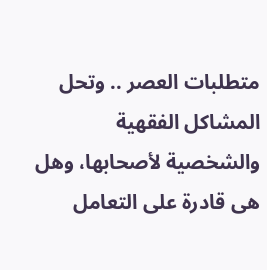متطلبات العصر .. وتحل المشاكل الفقهية والشخصية لأصحابها، وهل هى قادرة على التعامل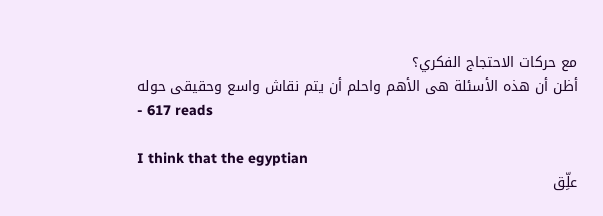مع حركات الاحتجاج الفكري؟
أظن أن هذه الأسئلة هى الأهم واحلم أن يتم نقاش واسع وحقيقى حوله
- 617 reads

I think that the egyptian
علِّق